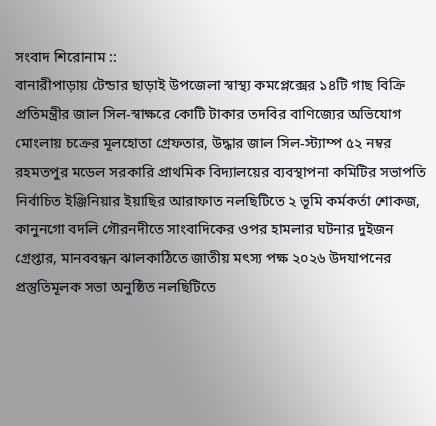সংবাদ শিরোনাম ::
বানারীপাড়ায় টেন্ডার ছাড়াই উপজেলা স্বাস্থ্য কমপ্লেক্সের ১৪টি গাছ বিক্রি প্রতিমন্ত্রীর জাল সিল-স্বাক্ষরে কোটি টাকার তদবির বাণিজ্যের অভিযোগ মোংলায় চক্রের মূলহোতা গ্রেফতার, উদ্ধার জাল সিল-স্ট্যাম্প ৫২ নম্বর রহমতপুর মডেল সরকারি প্রাথমিক বিদ্যালয়ের ব্যবস্থাপনা কমিটির সভাপতি নির্বাচিত ইঞ্জিনিয়ার ইয়াছির আরাফাত নলছিটিতে ২ ভূমি কর্মকর্তা শোকজ, কানুনগো বদলি গৌরনদীতে সাংবাদিকের ওপর হামলার ঘটনার দুইজন গ্রেপ্তার, মানববন্ধন ঝালকাঠিতে জাতীয় মৎস্য পক্ষ ২০২৬ উদযাপনের প্রস্তুতিমূলক সভা অনুষ্ঠিত নলছিটিতে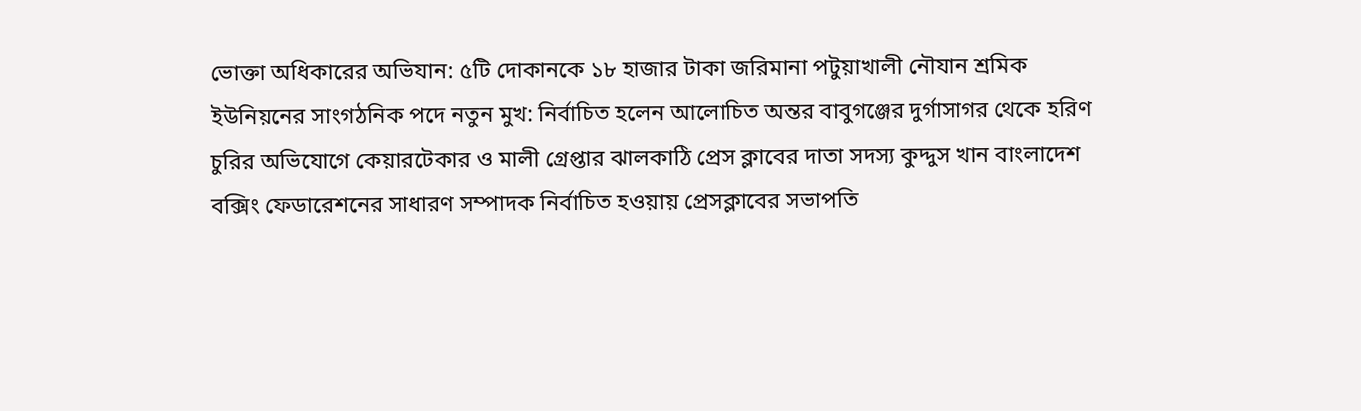ভোক্তা অধিকারের অভিযান: ৫টি দোকানকে ১৮ হাজার টাকা জরিমানা পটুয়াখালী নৌযান শ্রমিক ইউনিয়নের সাংগঠনিক পদে নতুন মুখ: নির্বাচিত হলেন আলোচিত অন্তর বাবুগঞ্জের দুর্গাসাগর থেকে হরিণ চুরির অভিযোগে কেয়ারটেকার ও মালী গ্রেপ্তার ঝালকাঠি প্রেস ক্লাবের দাতা সদস্য কুদ্দুস খান বাংলাদেশ বক্সিং ফেডারেশনের সাধারণ সম্পাদক নির্বাচিত হওয়ায় প্রেসক্লাবের সভাপতি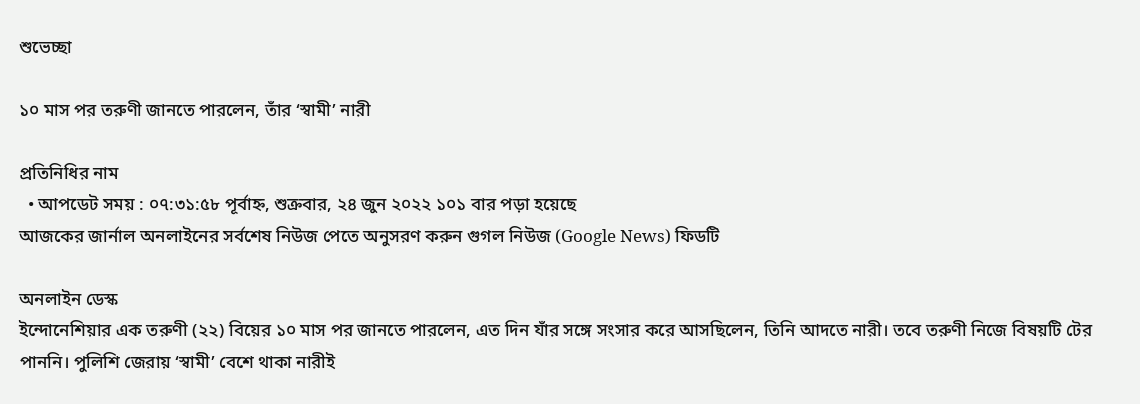শুভেচ্ছা

১০ মাস পর তরুণী জানতে পারলেন, তাঁর ‘স্বামী’ নারী

প্রতিনিধির নাম
  • আপডেট সময় : ০৭:৩১:৫৮ পূর্বাহ্ন, শুক্রবার, ২৪ জুন ২০২২ ১০১ বার পড়া হয়েছে
আজকের জার্নাল অনলাইনের সর্বশেষ নিউজ পেতে অনুসরণ করুন গুগল নিউজ (Google News) ফিডটি

অনলাইন ডেস্ক
ইন্দোনেশিয়ার এক তরুণী (২২) বিয়ের ১০ মাস পর জানতে পারলেন, এত দিন যাঁর সঙ্গে সংসার করে আসছিলেন, তিনি আদতে নারী। তবে তরুণী নিজে বিষয়টি টের পাননি। পুলিশি জেরায় ‘স্বামী’ বেশে থাকা নারীই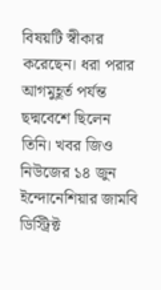বিষয়টি স্বীকার করেছেন। ধরা পরার আগমুহূর্ত পর্যন্ত ছদ্মবেশে ছিলেন তিনি। খবর জিও নিউজের ১৪ জুন ইন্দোনেশিয়ার জামবি ডিস্ট্রিক্ট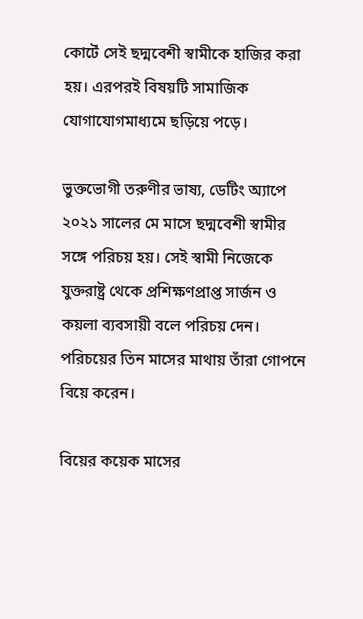কোর্টে সেই ছদ্মবেশী স্বামীকে হাজির করা হয়। এরপরই বিষয়টি সামাজিক যোগাযোগমাধ্যমে ছড়িয়ে পড়ে।

ভুক্তভোগী তরুণীর ভাষ্য, ডেটিং অ্যাপে ২০২১ সালের মে মাসে ছদ্মবেশী স্বামীর সঙ্গে পরিচয় হয়। সেই স্বামী নিজেকে যুক্তরাষ্ট্র থেকে প্রশিক্ষণপ্রাপ্ত সার্জন ও কয়লা ব্যবসায়ী বলে পরিচয় দেন। পরিচয়ের তিন মাসের মাথায় তাঁরা গোপনে বিয়ে করেন।

বিয়ের কয়েক মাসের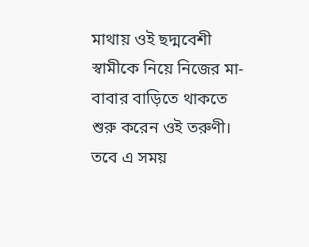মাথায় ওই ছদ্মবেশী স্বামীকে নিয়ে নিজের মা-বাবার বাড়িতে থাকতে শুরু করেন ওই তরুণী। তবে এ সময়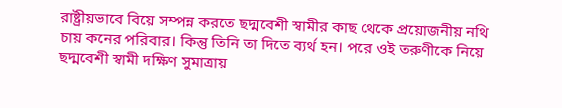রাষ্ট্রীয়ভাবে বিয়ে সম্পন্ন করতে ছদ্মবেশী স্বামীর কাছ থেকে প্রয়োজনীয় নথি চায় কনের পরিবার। কিন্তু তিনি তা দিতে ব্যর্থ হন। পরে ওই তরুণীকে নিয়ে ছদ্মবেশী স্বামী দক্ষিণ সুমাত্রায়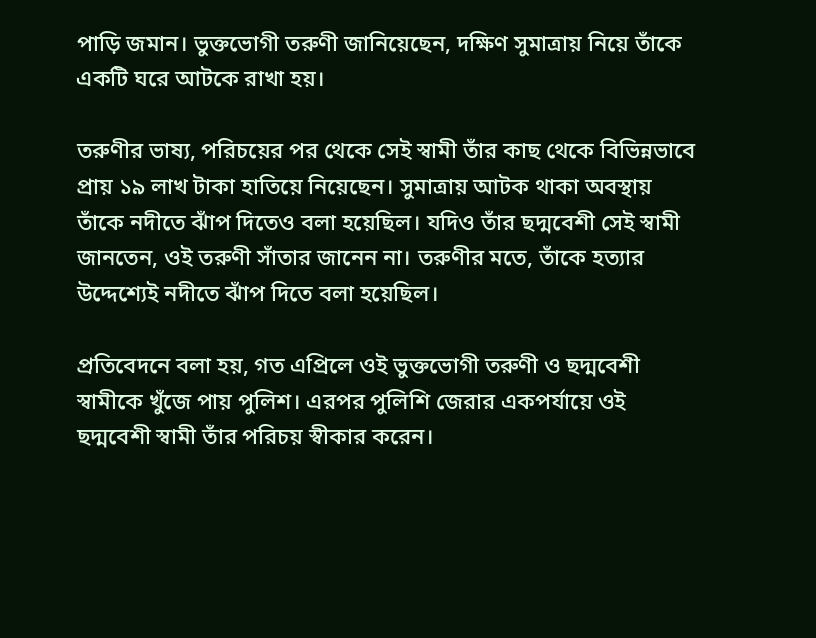পাড়ি জমান। ভুক্তভোগী তরুণী জানিয়েছেন, দক্ষিণ সুমাত্রায় নিয়ে তাঁকে একটি ঘরে আটকে রাখা হয়।

তরুণীর ভাষ্য, পরিচয়ের পর থেকে সেই স্বামী তাঁর কাছ থেকে বিভিন্নভাবে প্রায় ১৯ লাখ টাকা হাতিয়ে নিয়েছেন। সুমাত্রায় আটক থাকা অবস্থায় তাঁকে নদীতে ঝাঁপ দিতেও বলা হয়েছিল। যদিও তাঁর ছদ্মবেশী সেই স্বামী জানতেন, ওই তরুণী সাঁতার জানেন না। তরুণীর মতে, তাঁকে হত্যার উদ্দেশ্যেই নদীতে ঝাঁপ দিতে বলা হয়েছিল।

প্রতিবেদনে বলা হয়, গত এপ্রিলে ওই ভুক্তভোগী তরুণী ও ছদ্মবেশী স্বামীকে খুঁজে পায় পুলিশ। এরপর পুলিশি জেরার একপর্যায়ে ওই ছদ্মবেশী স্বামী তাঁর পরিচয় স্বীকার করেন।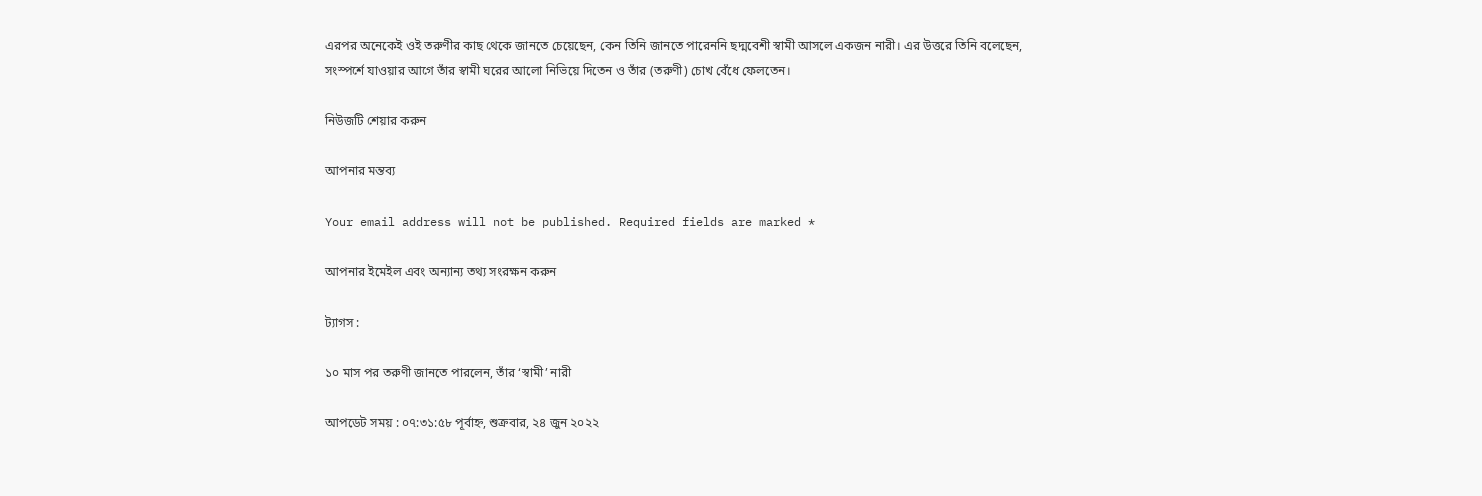এরপর অনেকেই ওই তরুণীর কাছ থেকে জানতে চেয়েছেন, কেন তিনি জানতে পারেননি ছদ্মবেশী স্বামী আসলে একজন নারী। এর উত্তরে তিনি বলেছেন, সংস্পর্শে যাওয়ার আগে তাঁর স্বামী ঘরের আলো নিভিয়ে দিতেন ও তাঁর (তরুণী) চোখ বেঁধে ফেলতেন।

নিউজটি শেয়ার করুন

আপনার মন্তব্য

Your email address will not be published. Required fields are marked *

আপনার ইমেইল এবং অন্যান্য তথ্য সংরক্ষন করুন

ট্যাগস :

১০ মাস পর তরুণী জানতে পারলেন, তাঁর ‘স্বামী’ নারী

আপডেট সময় : ০৭:৩১:৫৮ পূর্বাহ্ন, শুক্রবার, ২৪ জুন ২০২২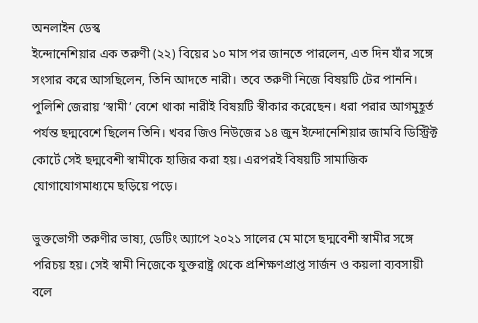অনলাইন ডেস্ক
ইন্দোনেশিয়ার এক তরুণী (২২) বিয়ের ১০ মাস পর জানতে পারলেন, এত দিন যাঁর সঙ্গে সংসার করে আসছিলেন, তিনি আদতে নারী। তবে তরুণী নিজে বিষয়টি টের পাননি। পুলিশি জেরায় ‘স্বামী’ বেশে থাকা নারীই বিষয়টি স্বীকার করেছেন। ধরা পরার আগমুহূর্ত পর্যন্ত ছদ্মবেশে ছিলেন তিনি। খবর জিও নিউজের ১৪ জুন ইন্দোনেশিয়ার জামবি ডিস্ট্রিক্ট কোর্টে সেই ছদ্মবেশী স্বামীকে হাজির করা হয়। এরপরই বিষয়টি সামাজিক যোগাযোগমাধ্যমে ছড়িয়ে পড়ে।

ভুক্তভোগী তরুণীর ভাষ্য, ডেটিং অ্যাপে ২০২১ সালের মে মাসে ছদ্মবেশী স্বামীর সঙ্গে পরিচয় হয়। সেই স্বামী নিজেকে যুক্তরাষ্ট্র থেকে প্রশিক্ষণপ্রাপ্ত সার্জন ও কয়লা ব্যবসায়ী বলে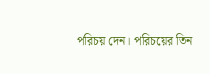পরিচয় দেন। পরিচয়ের তিন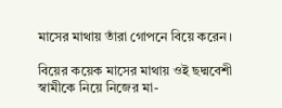মাসের মাথায় তাঁরা গোপনে বিয়ে করেন।

বিয়ের কয়েক মাসের মাথায় ওই ছদ্মবেশী স্বামীকে নিয়ে নিজের মা-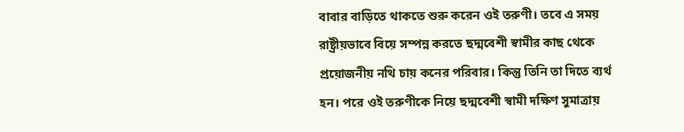বাবার বাড়িতে থাকতে শুরু করেন ওই তরুণী। তবে এ সময় রাষ্ট্রীয়ভাবে বিয়ে সম্পন্ন করতে ছদ্মবেশী স্বামীর কাছ থেকে প্রয়োজনীয় নথি চায় কনের পরিবার। কিন্তু তিনি তা দিতে ব্যর্থ হন। পরে ওই তরুণীকে নিয়ে ছদ্মবেশী স্বামী দক্ষিণ সুমাত্রায়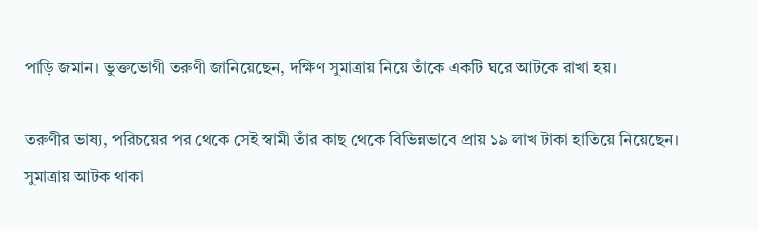পাড়ি জমান। ভুক্তভোগী তরুণী জানিয়েছেন, দক্ষিণ সুমাত্রায় নিয়ে তাঁকে একটি ঘরে আটকে রাখা হয়।

তরুণীর ভাষ্য, পরিচয়ের পর থেকে সেই স্বামী তাঁর কাছ থেকে বিভিন্নভাবে প্রায় ১৯ লাখ টাকা হাতিয়ে নিয়েছেন। সুমাত্রায় আটক থাকা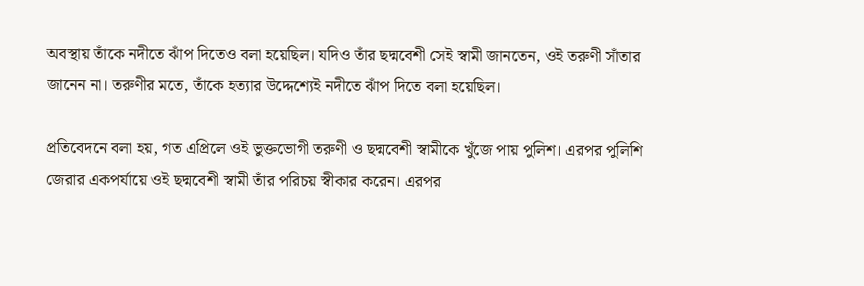অবস্থায় তাঁকে নদীতে ঝাঁপ দিতেও বলা হয়েছিল। যদিও তাঁর ছদ্মবেশী সেই স্বামী জানতেন, ওই তরুণী সাঁতার জানেন না। তরুণীর মতে, তাঁকে হত্যার উদ্দেশ্যেই নদীতে ঝাঁপ দিতে বলা হয়েছিল।

প্রতিবেদনে বলা হয়, গত এপ্রিলে ওই ভুক্তভোগী তরুণী ও ছদ্মবেশী স্বামীকে খুঁজে পায় পুলিশ। এরপর পুলিশি জেরার একপর্যায়ে ওই ছদ্মবেশী স্বামী তাঁর পরিচয় স্বীকার করেন। এরপর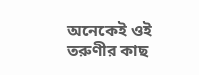অনেকেই ওই তরুণীর কাছ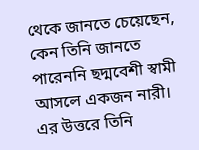থেকে জানতে চেয়েছেন, কেন তিনি জানতে পারেননি ছদ্মবেশী স্বামী আসলে একজন নারী। এর উত্তরে তিনি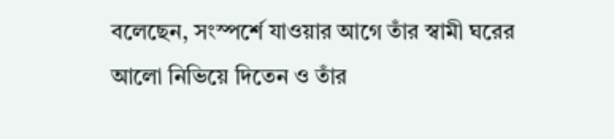বলেছেন, সংস্পর্শে যাওয়ার আগে তাঁর স্বামী ঘরের আলো নিভিয়ে দিতেন ও তাঁর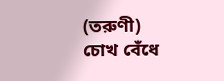(তরুণী) চোখ বেঁধে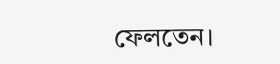ফেলতেন।